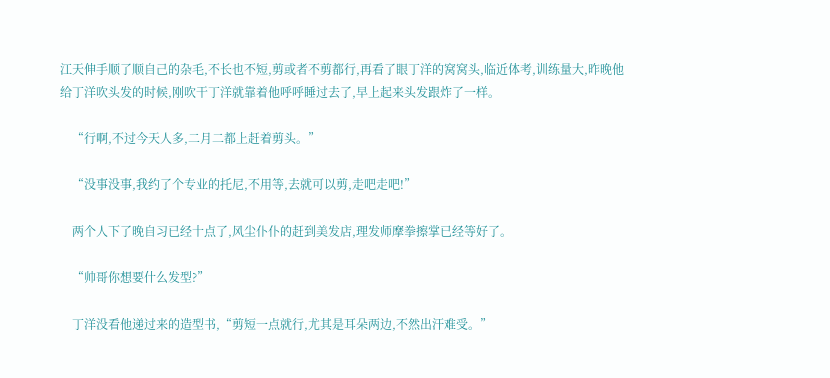江天伸手顺了顺自己的杂毛,不长也不短,剪或者不剪都行,再看了眼丁洋的窝窝头,临近体考,训练量大,昨晚他给丁洋吹头发的时候,刚吹干丁洋就靠着他呼呼睡过去了,早上起来头发跟炸了一样。

    “行啊,不过今天人多,二月二都上赶着剪头。”

    “没事没事,我约了个专业的托尼,不用等,去就可以剪,走吧走吧!”

    两个人下了晚自习已经十点了,风尘仆仆的赶到美发店,理发师摩拳擦掌已经等好了。

    “帅哥你想要什么发型?”

    丁洋没看他递过来的造型书,“剪短一点就行,尤其是耳朵两边,不然出汗难受。”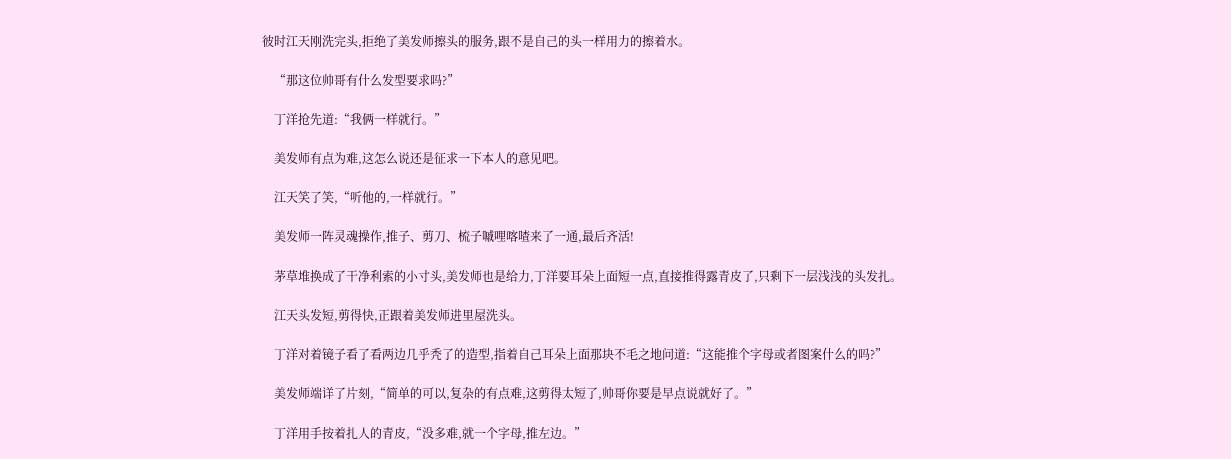彼时江天刚洗完头,拒绝了美发师擦头的服务,跟不是自己的头一样用力的擦着水。

    “那这位帅哥有什么发型要求吗?”

    丁洋抢先道:“我俩一样就行。”

    美发师有点为难,这怎么说还是征求一下本人的意见吧。

    江天笑了笑,“听他的,一样就行。”

    美发师一阵灵魂操作,推子、剪刀、梳子嘁哩喀喳来了一通,最后齐活!

    茅草堆换成了干净利索的小寸头,美发师也是给力,丁洋要耳朵上面短一点,直接推得露青皮了,只剩下一层浅浅的头发扎。

    江天头发短,剪得快,正跟着美发师进里屋洗头。

    丁洋对着镜子看了看两边几乎秃了的造型,指着自己耳朵上面那块不毛之地问道:“这能推个字母或者图案什么的吗?”

    美发师端详了片刻,“简单的可以,复杂的有点难,这剪得太短了,帅哥你要是早点说就好了。”

    丁洋用手按着扎人的青皮,“没多难,就一个字母,推左边。”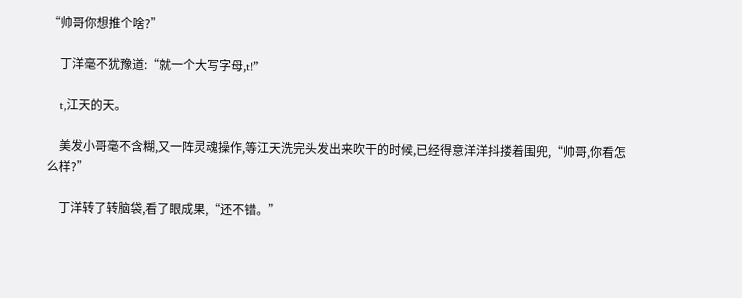“帅哥你想推个啥?”

    丁洋毫不犹豫道:“就一个大写字母,t!”

    t,江天的天。

    美发小哥毫不含糊,又一阵灵魂操作,等江天洗完头发出来吹干的时候,已经得意洋洋抖搂着围兜,“帅哥,你看怎么样?”

    丁洋转了转脑袋,看了眼成果,“还不错。”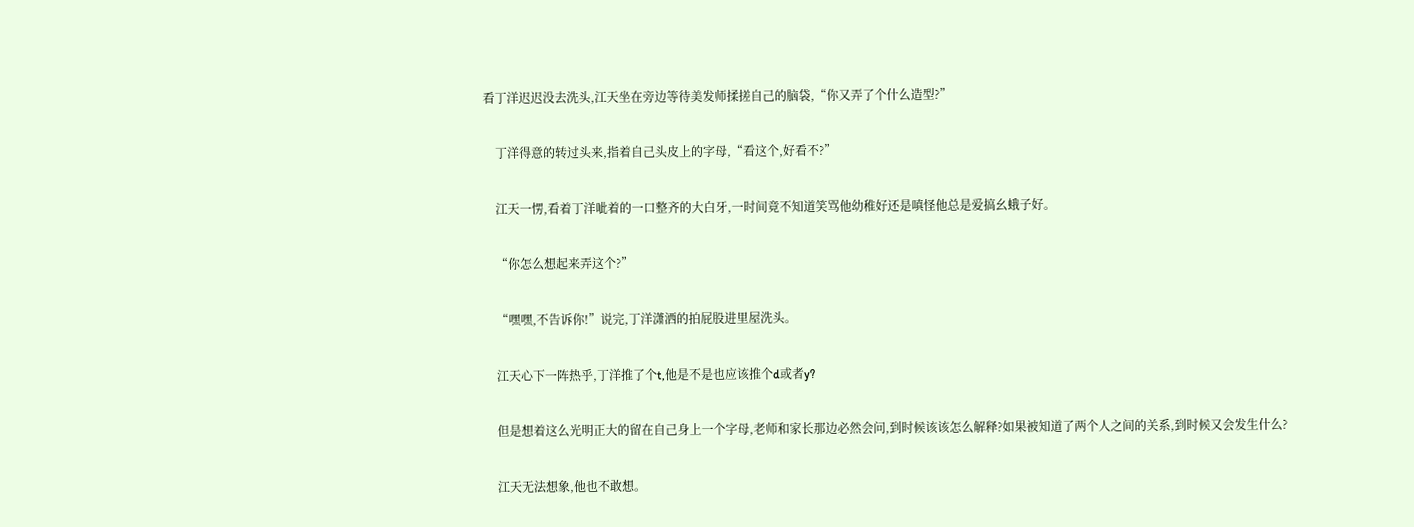看丁洋迟迟没去洗头,江天坐在旁边等待美发师揉搓自己的脑袋,“你又弄了个什么造型?”

    丁洋得意的转过头来,指着自己头皮上的字母,“看这个,好看不?”

    江天一愣,看着丁洋呲着的一口整齐的大白牙,一时间竟不知道笑骂他幼稚好还是嗔怪他总是爱搞幺蛾子好。

    “你怎么想起来弄这个?”

    “嘿嘿,不告诉你!”说完,丁洋潇洒的拍屁股进里屋洗头。

    江天心下一阵热乎,丁洋推了个t,他是不是也应该推个d或者y?

    但是想着这么光明正大的留在自己身上一个字母,老师和家长那边必然会问,到时候该该怎么解释?如果被知道了两个人之间的关系,到时候又会发生什么?

    江天无法想象,他也不敢想。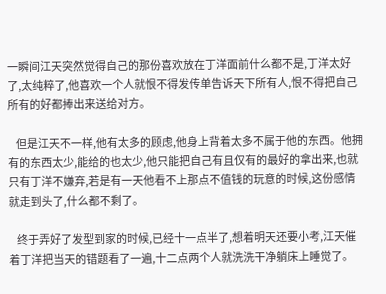一瞬间江天突然觉得自己的那份喜欢放在丁洋面前什么都不是,丁洋太好了,太纯粹了,他喜欢一个人就恨不得发传单告诉天下所有人,恨不得把自己所有的好都捧出来送给对方。

    但是江天不一样,他有太多的顾虑,他身上背着太多不属于他的东西。他拥有的东西太少,能给的也太少,他只能把自己有且仅有的最好的拿出来,也就只有丁洋不嫌弃,若是有一天他看不上那点不值钱的玩意的时候,这份感情就走到头了,什么都不剩了。

    终于弄好了发型到家的时候,已经十一点半了,想着明天还要小考,江天催着丁洋把当天的错题看了一遍,十二点两个人就洗洗干净躺床上睡觉了。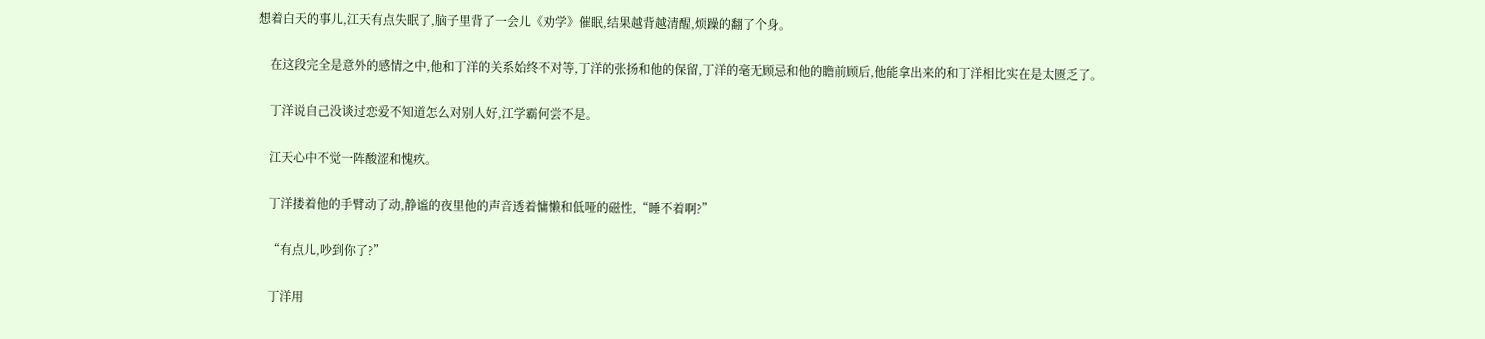想着白天的事儿,江天有点失眠了,脑子里背了一会儿《劝学》催眠,结果越背越清醒,烦躁的翻了个身。

    在这段完全是意外的感情之中,他和丁洋的关系始终不对等,丁洋的张扬和他的保留,丁洋的毫无顾忌和他的瞻前顾后,他能拿出来的和丁洋相比实在是太匮乏了。

    丁洋说自己没谈过恋爱不知道怎么对别人好,江学霸何尝不是。

    江天心中不觉一阵酸涩和愧疚。

    丁洋搂着他的手臂动了动,静谧的夜里他的声音透着慵懒和低哑的磁性,“睡不着啊?”

    “有点儿,吵到你了?”

    丁洋用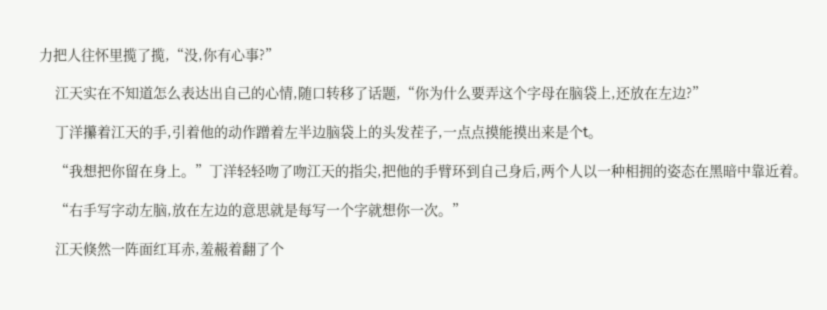力把人往怀里揽了揽,“没,你有心事?”

    江天实在不知道怎么表达出自己的心情,随口转移了话题,“你为什么要弄这个字母在脑袋上,还放在左边?”

    丁洋攥着江天的手,引着他的动作蹭着左半边脑袋上的头发茬子,一点点摸能摸出来是个t。

    “我想把你留在身上。”丁洋轻轻吻了吻江天的指尖,把他的手臂环到自己身后,两个人以一种相拥的姿态在黑暗中靠近着。

    “右手写字动左脑,放在左边的意思就是每写一个字就想你一次。”

    江天倏然一阵面红耳赤,羞赧着翻了个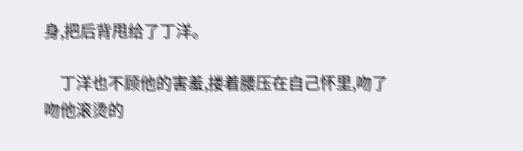身,把后背甩给了丁洋。

    丁洋也不顾他的害羞,搂着腰压在自己怀里,吻了吻他滚烫的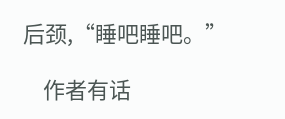后颈,“睡吧睡吧。”

    作者有话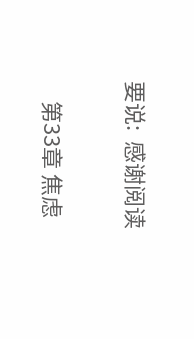要说:  感谢阅读

    第33章 焦虑